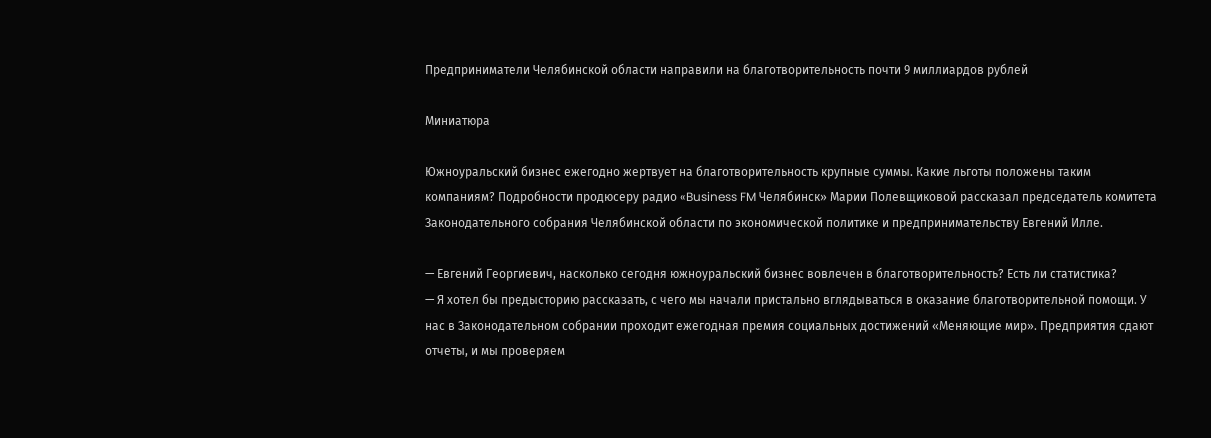Предприниматели Челябинской области направили на благотворительность почти 9 миллиардов рублей

Миниатюра

Южноуральский бизнес ежегодно жертвует на благотворительность крупные суммы. Какие льготы положены таким компаниям? Подробности продюсеру радио «Business FM Челябинск» Марии Полевщиковой рассказал председатель комитета Законодательного собрания Челябинской области по экономической политике и предпринимательству Евгений Илле.

— Евгений Георгиевич, насколько сегодня южноуральский бизнес вовлечен в благотворительность? Есть ли статистика?
— Я хотел бы предысторию рассказать, с чего мы начали пристально вглядываться в оказание благотворительной помощи. У нас в Законодательном собрании проходит ежегодная премия социальных достижений «Меняющие мир». Предприятия сдают отчеты, и мы проверяем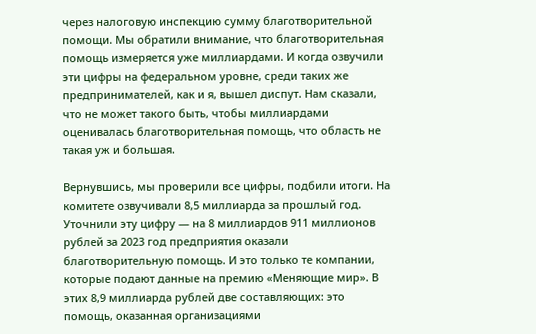через налоговую инспекцию сумму благотворительной помощи. Мы обратили внимание, что благотворительная помощь измеряется уже миллиардами. И когда озвучили эти цифры на федеральном уровне, среди таких же предпринимателей, как и я, вышел диспут. Нам сказали, что не может такого быть, чтобы миллиардами оценивалась благотворительная помощь, что область не такая уж и большая.

Вернувшись, мы проверили все цифры, подбили итоги. На комитете озвучивали 8,5 миллиарда за прошлый год. Уточнили эту цифру — на 8 миллиардов 911 миллионов рублей за 2023 год предприятия оказали благотворительную помощь. И это только те компании, которые подают данные на премию «Меняющие мир». В этих 8,9 миллиарда рублей две составляющих: это помощь, оказанная организациями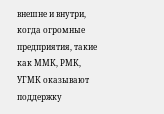внешне и внутри, когда огромные предприятия, такие как ММК, РМК, УГМК оказывают поддержку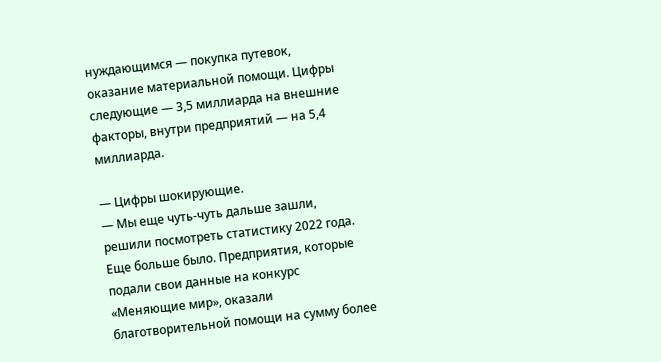нуждающимся — покупка путевок, оказание материальной помощи. Цифры следующие — 3,5 миллиарда на внешние факторы, внутри предприятий — на 5,4 миллиарда.

— Цифры шокирующие.
— Мы еще чуть-чуть дальше зашли, решили посмотреть статистику 2022 года. Еще больше было. Предприятия, которые подали свои данные на конкурс «Меняющие мир», оказали благотворительной помощи на сумму более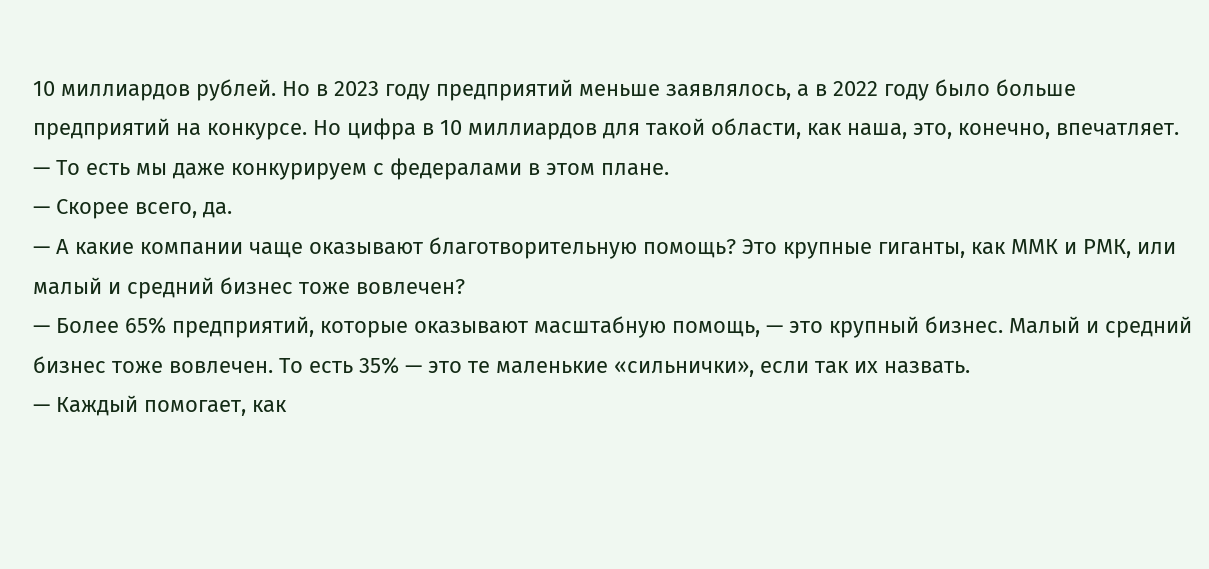10 миллиардов рублей. Но в 2023 году предприятий меньше заявлялось, а в 2022 году было больше предприятий на конкурсе. Но цифра в 10 миллиардов для такой области, как наша, это, конечно, впечатляет.
— То есть мы даже конкурируем с федералами в этом плане.
— Скорее всего, да.
— А какие компании чаще оказывают благотворительную помощь? Это крупные гиганты, как ММК и РМК, или малый и средний бизнес тоже вовлечен?
— Более 65% предприятий, которые оказывают масштабную помощь, — это крупный бизнес. Малый и средний бизнес тоже вовлечен. То есть 35% — это те маленькие «сильнички», если так их назвать.
— Каждый помогает, как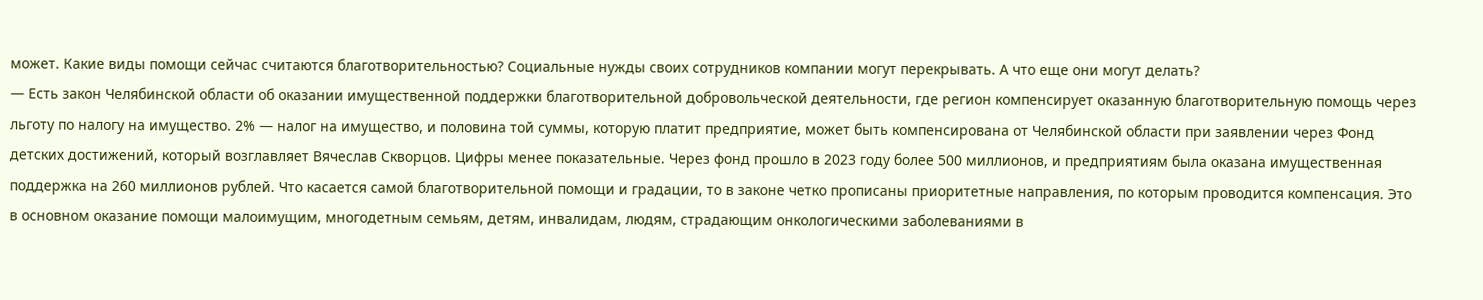может. Какие виды помощи сейчас считаются благотворительностью? Социальные нужды своих сотрудников компании могут перекрывать. А что еще они могут делать?
— Есть закон Челябинской области об оказании имущественной поддержки благотворительной добровольческой деятельности, где регион компенсирует оказанную благотворительную помощь через льготу по налогу на имущество. 2% — налог на имущество, и половина той суммы, которую платит предприятие, может быть компенсирована от Челябинской области при заявлении через Фонд детских достижений, который возглавляет Вячеслав Скворцов. Цифры менее показательные. Через фонд прошло в 2023 году более 500 миллионов, и предприятиям была оказана имущественная поддержка на 260 миллионов рублей. Что касается самой благотворительной помощи и градации, то в законе четко прописаны приоритетные направления, по которым проводится компенсация. Это в основном оказание помощи малоимущим, многодетным семьям, детям, инвалидам, людям, страдающим онкологическими заболеваниями в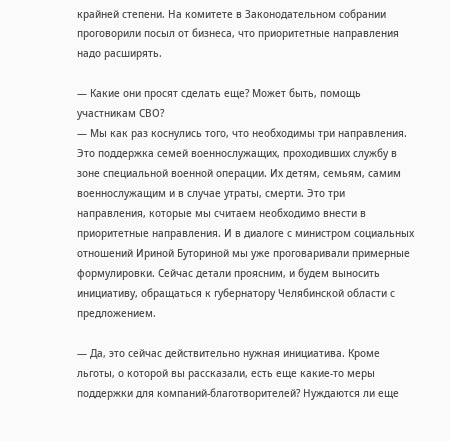крайней степени. На комитете в Законодательном собрании проговорили посыл от бизнеса, что приоритетные направления надо расширять.

— Какие они просят сделать еще? Может быть, помощь участникам СВО?
— Мы как раз коснулись того, что необходимы три направления. Это поддержка семей военнослужащих, проходивших службу в зоне специальной военной операции. Их детям, семьям, самим военнослужащим и в случае утраты, смерти. Это три направления, которые мы считаем необходимо внести в приоритетные направления. И в диалоге с министром социальных отношений Ириной Буториной мы уже проговаривали примерные формулировки. Сейчас детали проясним, и будем выносить инициативу, обращаться к губернатору Челябинской области с предложением.

— Да, это сейчас действительно нужная инициатива. Кроме льготы, о которой вы рассказали, есть еще какие-то меры поддержки для компаний-благотворителей? Нуждаются ли еще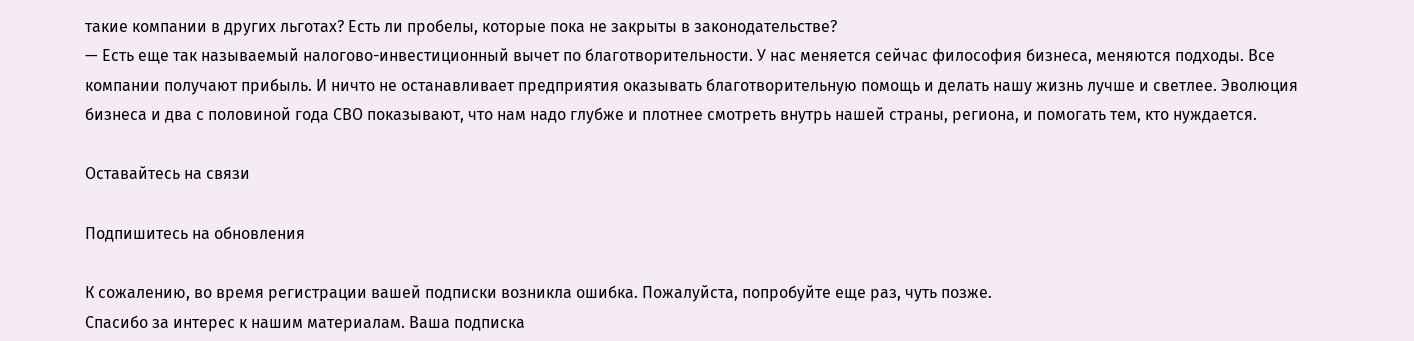такие компании в других льготах? Есть ли пробелы, которые пока не закрыты в законодательстве?
— Есть еще так называемый налогово-инвестиционный вычет по благотворительности. У нас меняется сейчас философия бизнеса, меняются подходы. Все компании получают прибыль. И ничто не останавливает предприятия оказывать благотворительную помощь и делать нашу жизнь лучше и светлее. Эволюция бизнеса и два с половиной года СВО показывают, что нам надо глубже и плотнее смотреть внутрь нашей страны, региона, и помогать тем, кто нуждается.

Оставайтесь на связи

Подпишитесь на обновления

К сожалению, во время регистрации вашей подписки возникла ошибка. Пожалуйста, попробуйте еще раз, чуть позже.
Спасибо за интерес к нашим материалам. Ваша подписка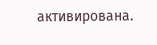активирована.